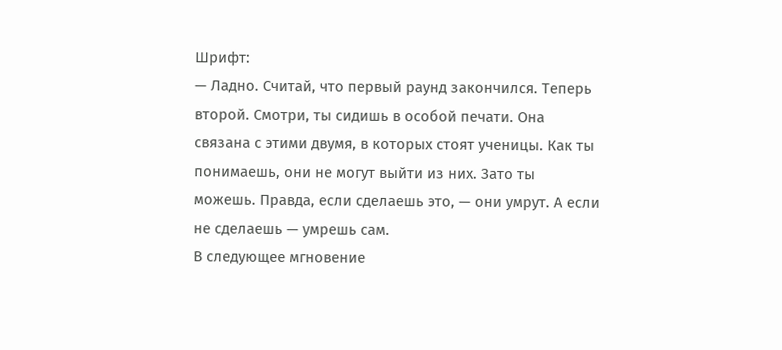Шрифт:
— Ладно. Считай, что первый раунд закончился. Теперь второй. Смотри, ты сидишь в особой печати. Она связана с этими двумя, в которых стоят ученицы. Как ты понимаешь, они не могут выйти из них. Зато ты можешь. Правда, если сделаешь это, — они умрут. А если не сделаешь — умрешь сам.
В следующее мгновение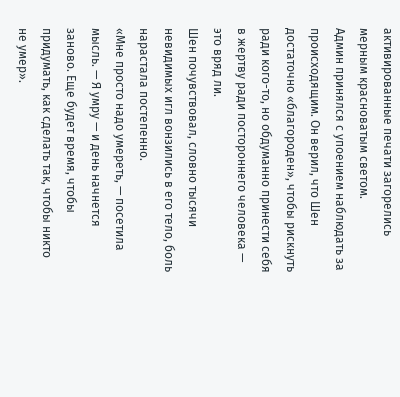активированные печати загорелись мерным красноватым светом.
Админ принялся с упоением наблюдать за происходящим. Он верил, что Шен достаточно «благороден», чтобы рискнуть ради кого-то, но обдуманно принести себя в жертву ради постороннего человека — это вряд ли.
Шен почувствовал, словно тысячи невидимых игл вонзились в его тело, боль нарастала постепенно.
«Мне просто надо умереть, — посетила мысль. — Я умру — и день начнется заново. Еще будет время, чтобы придумать, как сделать так, чтобы никто не умер».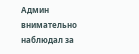Админ внимательно наблюдал за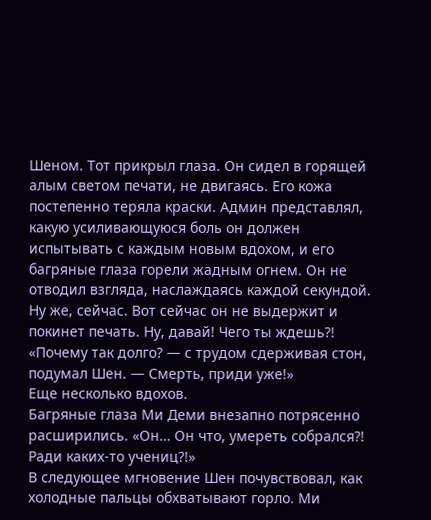Шеном. Тот прикрыл глаза. Он сидел в горящей алым светом печати, не двигаясь. Его кожа постепенно теряла краски. Админ представлял, какую усиливающуюся боль он должен испытывать с каждым новым вдохом, и его багряные глаза горели жадным огнем. Он не отводил взгляда, наслаждаясь каждой секундой. Ну же, сейчас. Вот сейчас он не выдержит и покинет печать. Ну, давай! Чего ты ждешь?!
«Почему так долго? — с трудом сдерживая стон, подумал Шен. — Смерть, приди уже!»
Еще несколько вдохов.
Багряные глаза Ми Деми внезапно потрясенно расширились. «Он… Он что, умереть собрался?! Ради каких-то учениц?!»
В следующее мгновение Шен почувствовал, как холодные пальцы обхватывают горло. Ми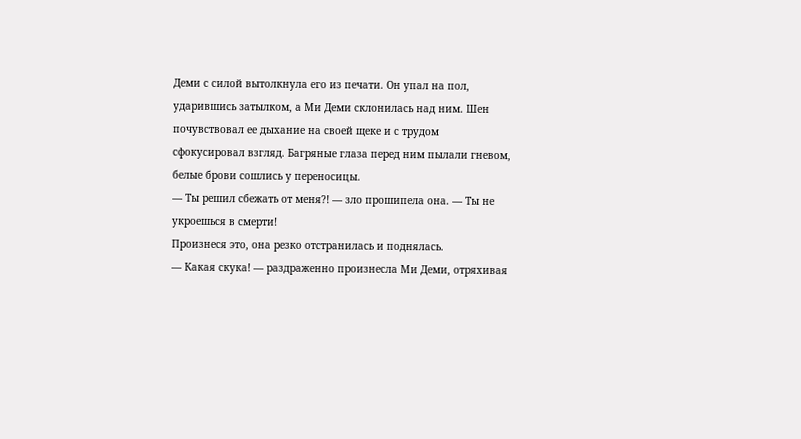Деми с силой вытолкнула его из печати. Он упал на пол, ударившись затылком, а Ми Деми склонилась над ним. Шен почувствовал ее дыхание на своей щеке и с трудом сфокусировал взгляд. Багряные глаза перед ним пылали гневом, белые брови сошлись у переносицы.
— Ты решил сбежать от меня?! — зло прошипела она. — Ты не укроешься в смерти!
Произнеся это, она резко отстранилась и поднялась.
— Какая скука! — раздраженно произнесла Ми Деми, отряхивая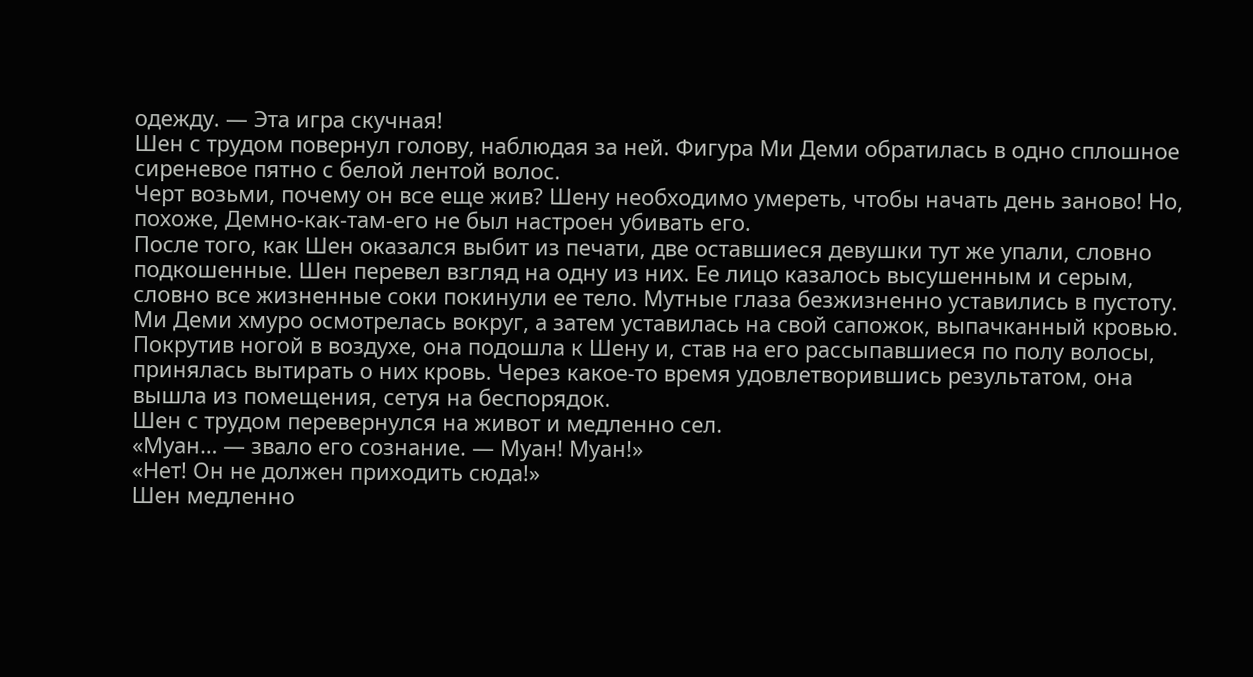одежду. — Эта игра скучная!
Шен с трудом повернул голову, наблюдая за ней. Фигура Ми Деми обратилась в одно сплошное сиреневое пятно с белой лентой волос.
Черт возьми, почему он все еще жив? Шену необходимо умереть, чтобы начать день заново! Но, похоже, Демно-как-там-его не был настроен убивать его.
После того, как Шен оказался выбит из печати, две оставшиеся девушки тут же упали, словно подкошенные. Шен перевел взгляд на одну из них. Ее лицо казалось высушенным и серым, словно все жизненные соки покинули ее тело. Мутные глаза безжизненно уставились в пустоту.
Ми Деми хмуро осмотрелась вокруг, а затем уставилась на свой сапожок, выпачканный кровью. Покрутив ногой в воздухе, она подошла к Шену и, став на его рассыпавшиеся по полу волосы, принялась вытирать о них кровь. Через какое-то время удовлетворившись результатом, она вышла из помещения, сетуя на беспорядок.
Шен с трудом перевернулся на живот и медленно сел.
«Муан… — звало его сознание. — Муан! Муан!»
«Нет! Он не должен приходить сюда!»
Шен медленно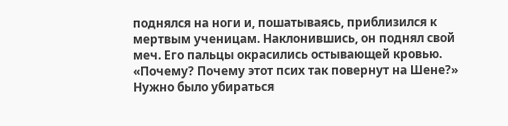поднялся на ноги и, пошатываясь, приблизился к мертвым ученицам. Наклонившись, он поднял свой меч. Его пальцы окрасились остывающей кровью.
«Почему? Почему этот псих так повернут на Шене?»
Нужно было убираться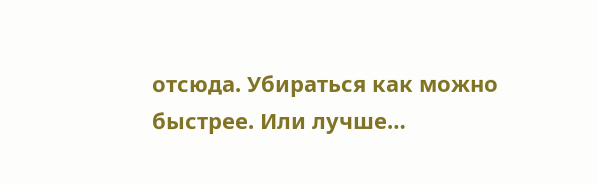отсюда. Убираться как можно быстрее. Или лучше…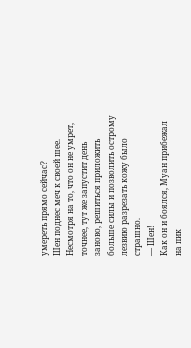умереть прямо сейчас?
Шен поднес меч к своей шее. Несмотря на то, что он не умрет, точнее, тут же запустит день заново, решиться приложить больше силы и позволить острому лезвию разрезать кожу было страшно.
— Шен!
Как он и боялся, Муан прибежал на пик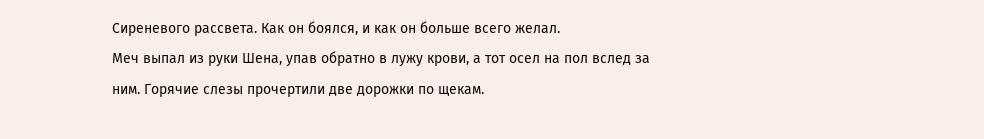Сиреневого рассвета. Как он боялся, и как он больше всего желал.
Меч выпал из руки Шена, упав обратно в лужу крови, а тот осел на пол вслед за ним. Горячие слезы прочертили две дорожки по щекам.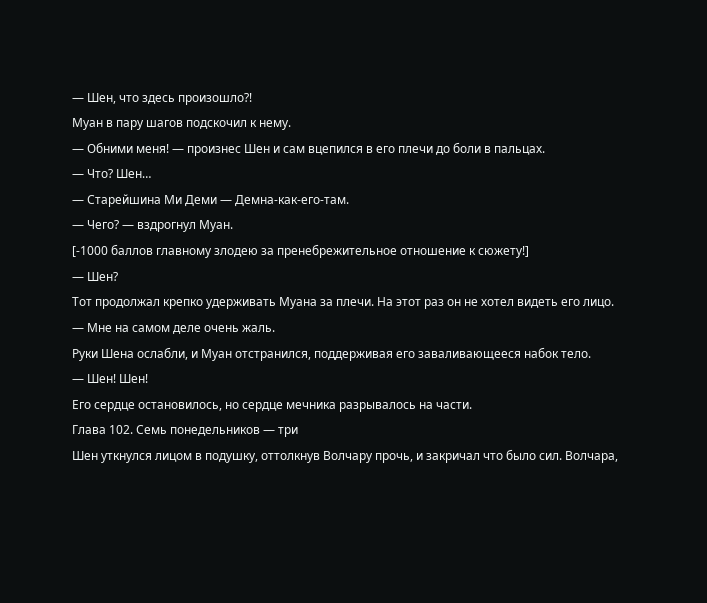— Шен, что здесь произошло?!
Муан в пару шагов подскочил к нему.
— Обними меня! — произнес Шен и сам вцепился в его плечи до боли в пальцах.
— Что? Шен…
— Старейшина Ми Деми — Демна-как-его-там.
— Чего? — вздрогнул Муан.
[-1000 баллов главному злодею за пренебрежительное отношение к сюжету!]
— Шен?
Тот продолжал крепко удерживать Муана за плечи. На этот раз он не хотел видеть его лицо.
— Мне на самом деле очень жаль.
Руки Шена ослабли, и Муан отстранился, поддерживая его заваливающееся набок тело.
— Шен! Шен!
Его сердце остановилось, но сердце мечника разрывалось на части.
Глава 102. Семь понедельников — три
Шен уткнулся лицом в подушку, оттолкнув Волчару прочь, и закричал что было сил. Волчара,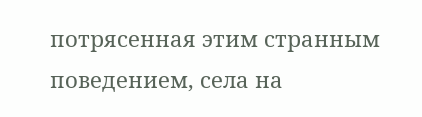потрясенная этим странным поведением, села на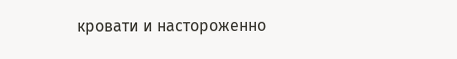кровати и настороженно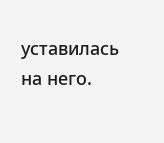уставилась на него.